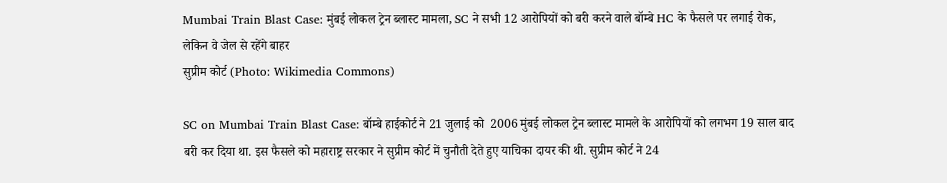Mumbai Train Blast Case: मुंबई लोकल ट्रेन ब्लास्ट मामला, SC ने सभी 12 आरोपियों को बरी करने वाले बॉम्बे HC के फैसले पर लगाई रोक, लेकिन वे जेल से रहेंगे बाहर
सुप्रीम कोर्ट (Photo: Wikimedia Commons)

SC on Mumbai Train Blast Case: बॉम्बे हाईकोर्ट ने 21 जुलाई को  2006 मुंबई लोकल ट्रेन ब्लास्ट मामले के आरोपियों को लगभग 19 साल बाद बरी कर दिया था. इस फैसले को महाराष्ट्र सरकार ने सुप्रीम कोर्ट में चुनौती देते हुए याचिका दायर की थी. सुप्रीम कोर्ट ने 24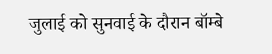जुलाई को सुनवाई के दौरान बॉम्बे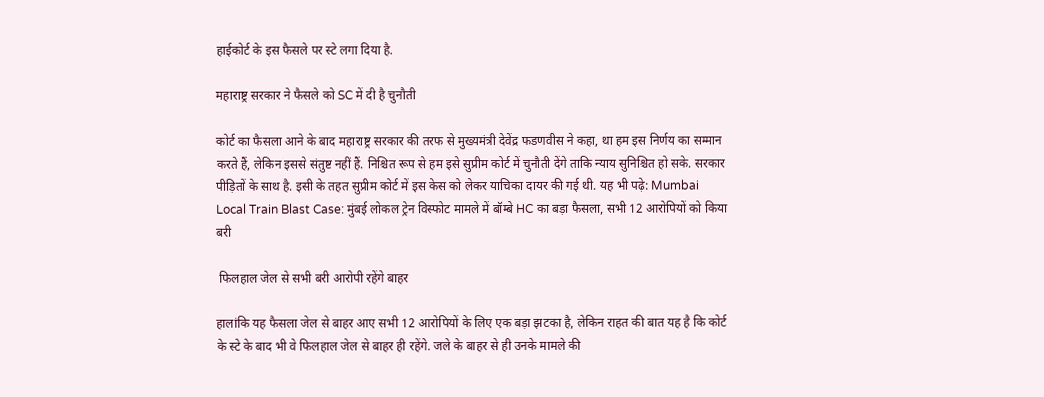हाईकोर्ट के इस फैसले पर स्टे लगा दिया है.

महाराष्ट्र सरकार ने फैसले को SC में दी है चुनौती

कोर्ट का फैसला आने के बाद महाराष्ट्र सरकार की तरफ से मुख्यमंत्री देवेंद्र फडणवीस ने कहा, था हम इस निर्णय का सम्मान करते हैं, लेकिन इससे संतुष्ट नहीं हैं. निश्चित रूप से हम इसे सुप्रीम कोर्ट में चुनौती देंगे ताकि न्याय सुनिश्चित हो सके. सरकार पीड़ितों के साथ है. इसी के तहत सुप्रीम कोर्ट में इस केस को लेकर याचिका दायर की गई थी. यह भी पढ़े: Mumbai Local Train Blast Case: मुंबई लोकल ट्रेन विस्फोट मामले में बॉम्बे HC का बड़ा फैसला, सभी 12 आरोपियों को किया बरी

 फिलहाल जेल से सभी बरी आरोपी रहेंगे बाहर

हालांकि यह फैसला जेल से बाहर आए सभी 12 आरोपियों के लिए एक बड़ा झटका है, लेकिन राहत की बात यह है कि कोर्ट के स्टे के बाद भी वे फिलहाल जेल से बाहर ही रहेंगे. जले के बाहर से ही उनके मामले की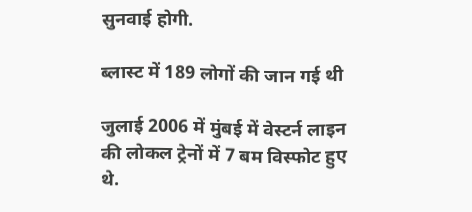सुनवाई होगी.

ब्लास्ट में 189 लोगों की जान गई थी

जुलाई 2006 में मुंबई में वेस्टर्न लाइन की लोकल ट्रेनों में 7 बम विस्फोट हुए थे.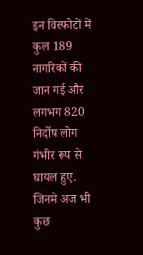इन विस्फोटों में कुल 189 नागरिकों की जान गई और लगभग 820 निर्दोष लोग गंभीर रूप से घायल हुए. जिनमे अज भी कुछ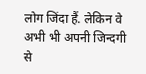लोग जिंदा हैं. लेकिन वे अभी भी अपनी जिन्दगी से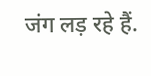जंग लड़ रहे हैं.